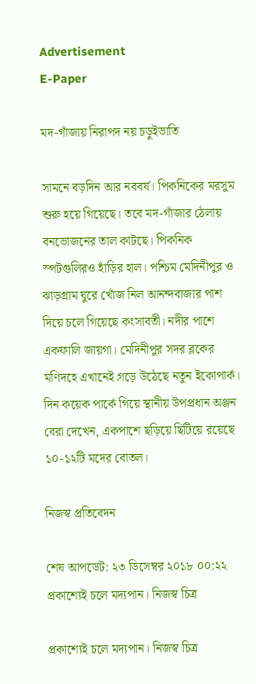Advertisement
E-Paper

মদ-গাঁজায় নিরাপদ নয় চড়ুইভাতি

সামনে বড়দিন আর নববর্ষ। পিকনিকের মরসুম শুরু হয়ে গিয়েছে। তবে মদ-গাঁজার ঠেলায় বনভোজনের তাল কাটছে। পিকনিক স্পটগুলিরও হাঁড়ির হাল। পশ্চিম মেদিনীপুর ও ঝাড়গ্রাম ঘুরে খোঁজ নিল আনন্দবাজার পাশ দিয়ে চলে গিয়েছে কংসাবতী। নদীর পাশে একফালি জায়গা। মেদিনীপুর সদর ব্লকের মণিদহে এখানেই গ়ড়ে উঠেছে নতুন ইকোপার্ক। দিন কয়েক পার্কে গিয়ে স্থানীয় উপপ্রধান অঞ্জন বেরা দেখেন, একপাশে ছড়িয়ে ছিটিয়ে রয়েছে ১০-১২টি মদের বোতল।

নিজস্ব প্রতিবেদন

শেষ আপডেট: ২৩ ডিসেম্বর ২০১৮ ০০:২২
প্রকাশ্যেই চলে মদ্যপান। নিজস্ব চিত্র

প্রকাশ্যেই চলে মদ্যপান। নিজস্ব চিত্র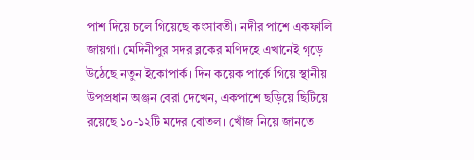পাশ দিয়ে চলে গিয়েছে কংসাবতী। নদীর পাশে একফালি জায়গা। মেদিনীপুর সদর ব্লকের মণিদহে এখানেই গ়ড়ে উঠেছে নতুন ইকোপার্ক। দিন কয়েক পার্কে গিয়ে স্থানীয় উপপ্রধান অঞ্জন বেরা দেখেন, একপাশে ছড়িয়ে ছিটিয়ে রয়েছে ১০-১২টি মদের বোতল। খোঁজ নিয়ে জানতে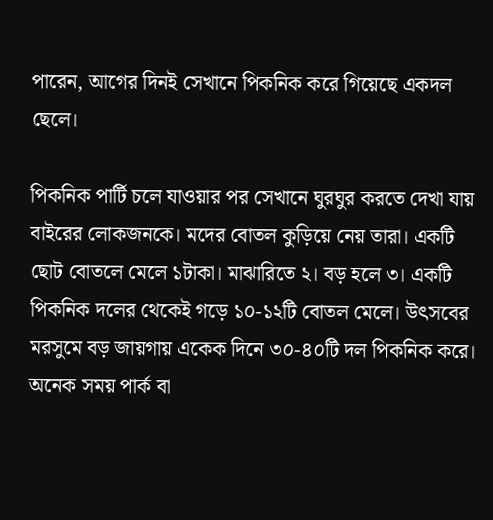পারেন, আগের দিনই সেখানে পিকনিক করে গিয়েছে একদল ছেলে।

পিকনিক পার্টি চলে যাওয়ার পর সেখানে ঘুরঘুর করতে দেখা যায় বাইরের লোকজনকে। মদের বোতল কুড়িয়ে নেয় তারা। একটি ছোট বোতলে মেলে ১টাকা। মাঝারিতে ২। বড় হলে ৩। একটি পিকনিক দলের থেকেই গড়ে ১০-১২টি বোতল মেলে। উৎসবের মরসুমে বড় জায়গায় একেক দিনে ৩০-৪০টি দল পিকনিক করে। অনেক সময় পার্ক বা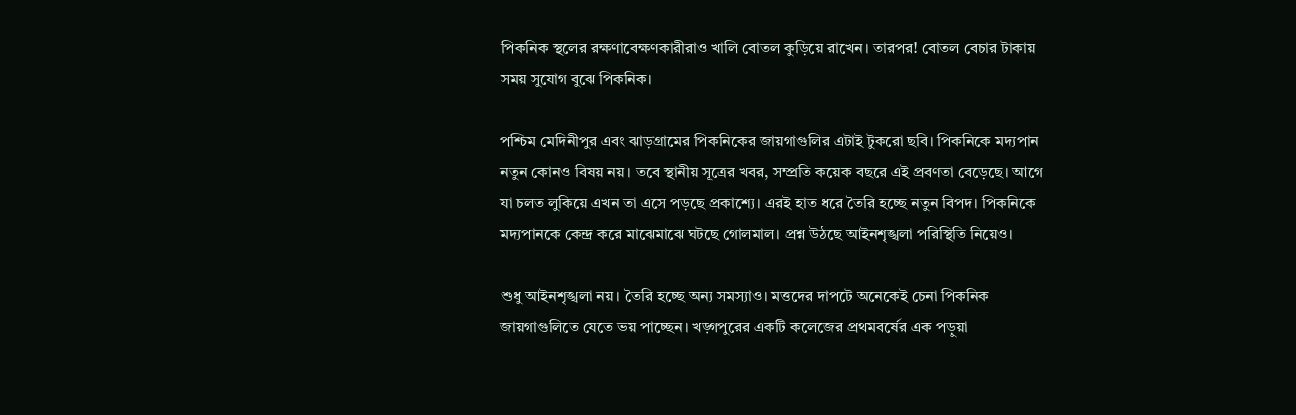পিকনিক স্থলের রক্ষণাবেক্ষণকারীরাও খালি বোতল কুড়িয়ে রাখেন। তারপর! বোতল বেচার টাকায় সময় সুযোগ বুঝে পিকনিক।

পশ্চিম মেদিনীপুর এবং ঝাড়গ্রামের পিকনিকের জায়গাগুলির এটাই টুকরো ছবি। পিকনিকে মদ্যপান নতুন কোনও বিষয় নয়। তবে স্থানীয় সূত্রের খবর, সম্প্রতি কয়েক বছরে এই প্রবণতা বেড়েছে। আগে যা চলত লুকিয়ে এখন তা এসে পড়ছে প্রকাশ্যে। এরই হাত ধরে তৈরি হচ্ছে নতুন বিপদ। পিকনিকে মদ্যপানকে কেন্দ্র করে মাঝেমাঝে ঘটছে গোলমাল। প্রশ্ন উঠছে আইনশৃঙ্খলা পরিস্থিতি নিয়েও।

শুধু আইনশৃঙ্খলা নয়। তৈরি হচ্ছে অন্য সমস্যাও। মত্তদের দাপটে অনেকেই চেনা পিকনিক জায়গাগুলিতে যেতে ভয় পাচ্ছেন। খড়্গপুরের একটি কলেজের প্রথমবর্ষের এক পড়ুয়া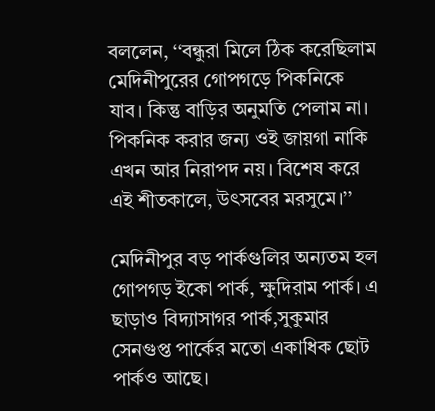বললেন, ‘‘বন্ধুরা মিলে ঠিক করেছিলাম মেদিনীপুরের গোপগড়ে পিকনিকে যাব। কিন্তু বাড়ির অনুমতি পেলাম না। পিকনিক করার জন্য ওই জায়গা নাকি এখন আর নিরাপদ নয়। বিশেষ করে এই শীতকালে, উৎসবের মরসুমে।’’

মেদিনীপুর বড় পার্কগুলির অন্যতম হল গোপগড় ইকো পার্ক, ক্ষুদিরাম পার্ক। এ ছাড়াও বিদ্যাসাগর পার্ক,সুকুমার সেনগুপ্ত পার্কের মতো একাধিক ছোট পার্কও আছে।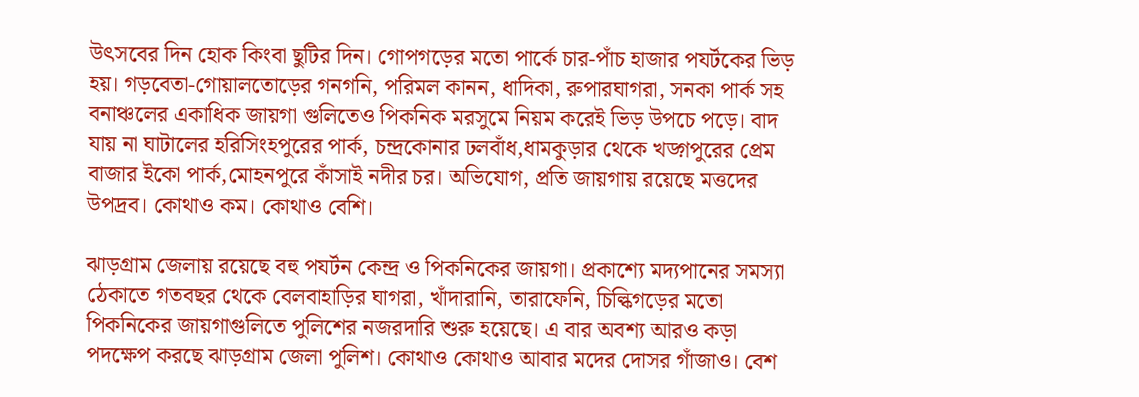উৎসবের দিন হোক কিংবা ছুটির দিন। গোপগড়ের মতো পার্কে চার-পাঁচ হাজার পযর্টকের ভিড় হয়। গড়বেতা-গোয়ালতোড়ের গনগনি, পরিমল কানন, ধাদিকা, রুপারঘাগরা, সনকা পার্ক সহ বনাঞ্চলের একাধিক জায়গা গুলিতেও পিকনিক মরসুমে নিয়ম করেই ভিড় উপচে পড়ে। বাদ যায় না ঘাটালের হরিসিংহপুরের পার্ক, চন্দ্রকোনার ঢলবাঁধ,ধামকুড়ার থেকে খড়্গপুরের প্রেম বাজার ইকো পার্ক,মোহনপুরে কাঁসাই নদীর চর। অভিযোগ, প্রতি জায়গায় রয়েছে মত্তদের উপদ্রব। কোথাও কম। কোথাও বেশি।

ঝাড়গ্রাম জেলায় রয়েছে বহু পযর্টন কেন্দ্র ও পিকনিকের জায়গা। প্রকাশ্যে মদ্যপানের সমস্যা ঠেকাতে গতবছর থেকে বেলবাহাড়ির ঘাগরা, খাঁদারানি, তারাফেনি, চিল্কিগড়ের মতো পিকনিকের জায়গাগুলিতে পুলিশের নজরদারি শুরু হয়েছে। এ বার অবশ্য আরও কড়া পদক্ষেপ করছে ঝাড়গ্রাম জেলা পুলিশ। কোথাও কোথাও আবার মদের দোসর গাঁজাও। বেশ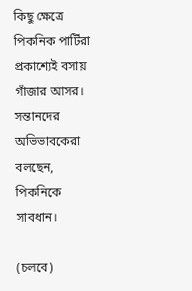কিছু ক্ষেত্রে পিকনিক পার্টিরা প্রকাশ্যেই বসায় গাঁজার আসর। সন্তানদের অভিভাবকেরা বলছেন, পিকনিকে সাবধান।

(চলবে)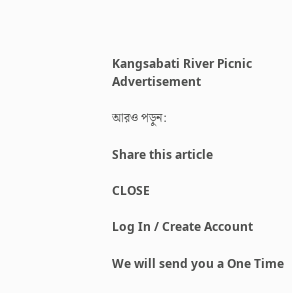Kangsabati River Picnic
Advertisement

আরও পড়ুন:

Share this article

CLOSE

Log In / Create Account

We will send you a One Time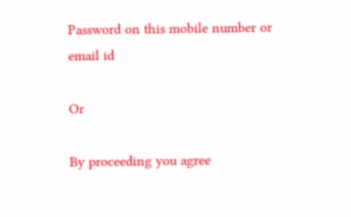Password on this mobile number or email id

Or

By proceeding you agree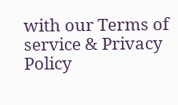with our Terms of service & Privacy Policy